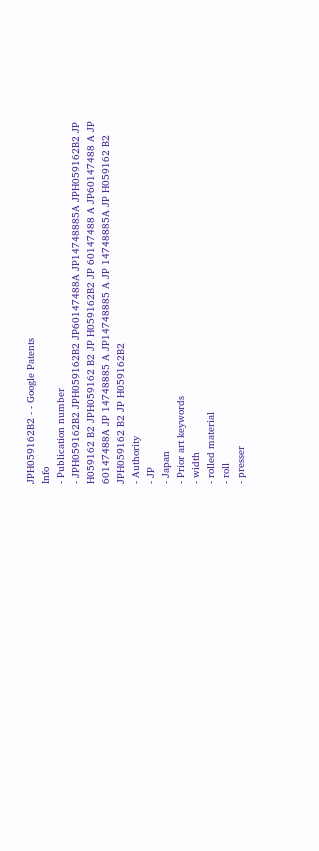JPH059162B2 - - Google Patents
Info
- Publication number
- JPH059162B2 JPH059162B2 JP60147488A JP14748885A JPH059162B2 JP H059162 B2 JPH059162 B2 JP H059162B2 JP 60147488 A JP60147488 A JP 60147488A JP 14748885 A JP14748885 A JP 14748885A JP H059162 B2 JPH059162 B2 JP H059162B2
- Authority
- JP
- Japan
- Prior art keywords
- width
- rolled material
- roll
- presser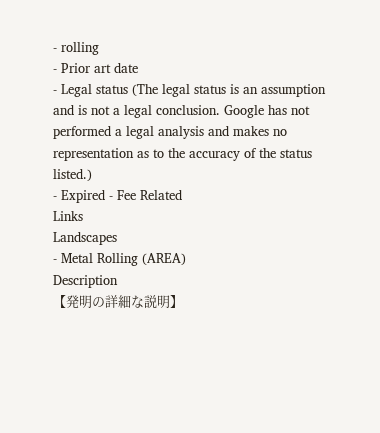- rolling
- Prior art date
- Legal status (The legal status is an assumption and is not a legal conclusion. Google has not performed a legal analysis and makes no representation as to the accuracy of the status listed.)
- Expired - Fee Related
Links
Landscapes
- Metal Rolling (AREA)
Description
【発明の詳細な説明】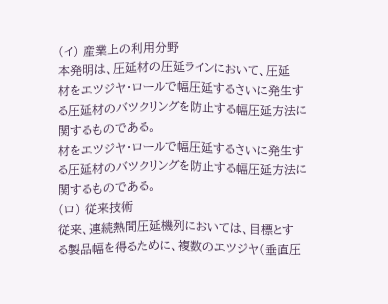(イ) 産業上の利用分野
本発明は、圧延材の圧延ラインにおいて、圧延
材をエツジヤ・ロールで幅圧延するさいに発生す
る圧延材のバツクリングを防止する幅圧延方法に
関するものである。
材をエツジヤ・ロールで幅圧延するさいに発生す
る圧延材のバツクリングを防止する幅圧延方法に
関するものである。
(ロ) 従来技術
従来、連続熱間圧延機列においては、目標とす
る製品幅を得るために、複数のエツジヤ(垂直圧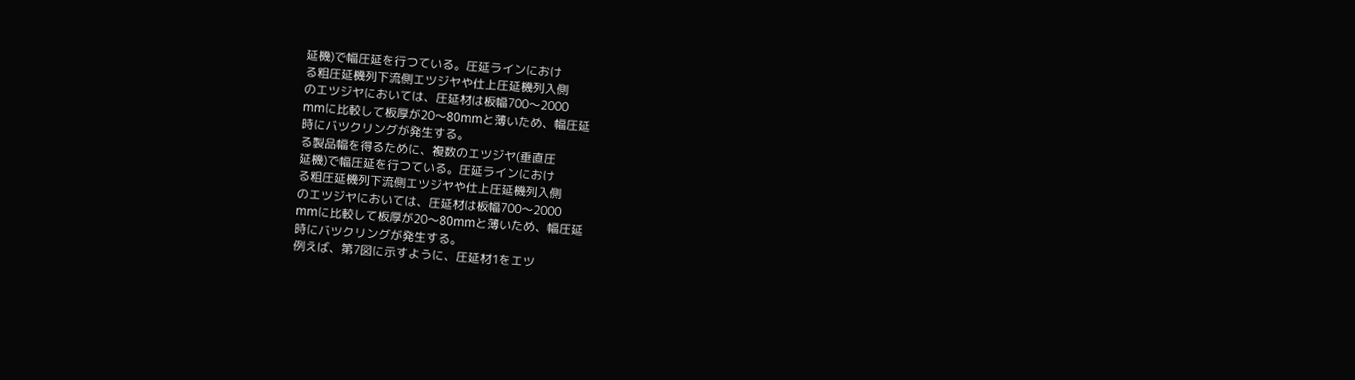延機)で幅圧延を行つている。圧延ラインにおけ
る粗圧延機列下流側エツジヤや仕上圧延機列入側
のエツジヤにおいては、圧延材は板幅700〜2000
mmに比較して板厚が20〜80mmと薄いため、幅圧延
時にバツクリングが発生する。
る製品幅を得るために、複数のエツジヤ(垂直圧
延機)で幅圧延を行つている。圧延ラインにおけ
る粗圧延機列下流側エツジヤや仕上圧延機列入側
のエツジヤにおいては、圧延材は板幅700〜2000
mmに比較して板厚が20〜80mmと薄いため、幅圧延
時にバツクリングが発生する。
例えば、第7図に示すように、圧延材1をエツ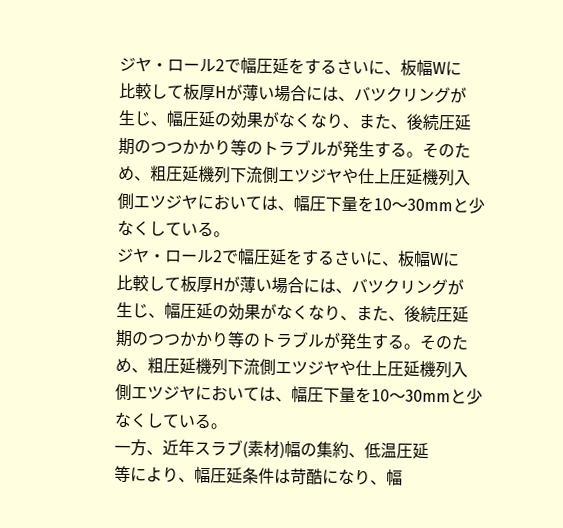ジヤ・ロール2で幅圧延をするさいに、板幅Wに
比較して板厚Hが薄い場合には、バツクリングが
生じ、幅圧延の効果がなくなり、また、後続圧延
期のつつかかり等のトラブルが発生する。そのた
め、粗圧延機列下流側エツジヤや仕上圧延機列入
側エツジヤにおいては、幅圧下量を10〜30mmと少
なくしている。
ジヤ・ロール2で幅圧延をするさいに、板幅Wに
比較して板厚Hが薄い場合には、バツクリングが
生じ、幅圧延の効果がなくなり、また、後続圧延
期のつつかかり等のトラブルが発生する。そのた
め、粗圧延機列下流側エツジヤや仕上圧延機列入
側エツジヤにおいては、幅圧下量を10〜30mmと少
なくしている。
一方、近年スラブ(素材)幅の集約、低温圧延
等により、幅圧延条件は苛酷になり、幅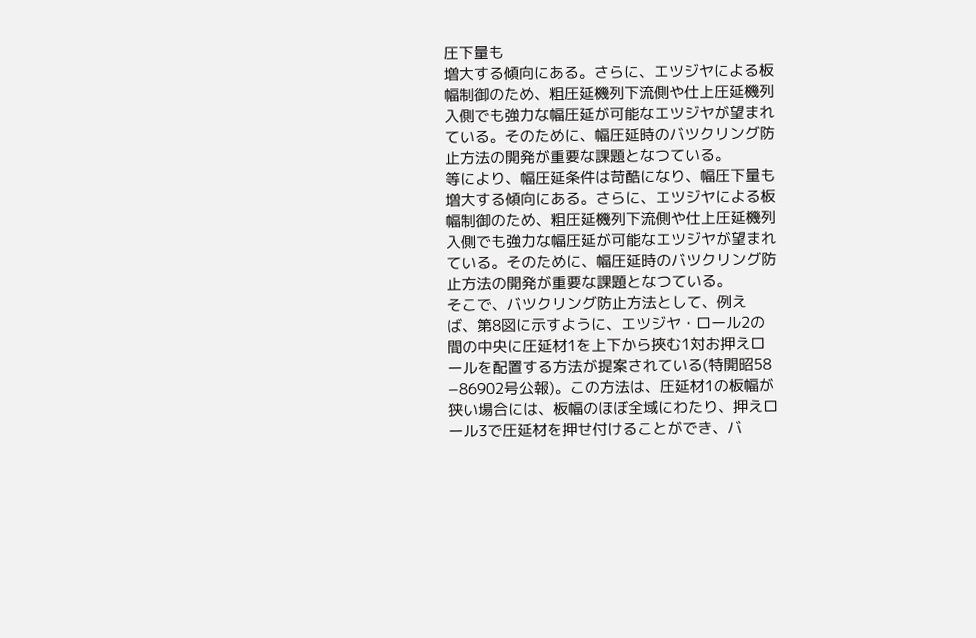圧下量も
増大する傾向にある。さらに、エツジヤによる板
幅制御のため、粗圧延機列下流側や仕上圧延機列
入側でも強力な幅圧延が可能なエツジヤが望まれ
ている。そのために、幅圧延時のバツクリング防
止方法の開発が重要な課題となつている。
等により、幅圧延条件は苛酷になり、幅圧下量も
増大する傾向にある。さらに、エツジヤによる板
幅制御のため、粗圧延機列下流側や仕上圧延機列
入側でも強力な幅圧延が可能なエツジヤが望まれ
ている。そのために、幅圧延時のバツクリング防
止方法の開発が重要な課題となつている。
そこで、バツクリング防止方法として、例え
ば、第8図に示すように、エツジヤ・ロール2の
間の中央に圧延材1を上下から挾む1対お押えロ
ールを配置する方法が提案されている(特開昭58
−86902号公報)。この方法は、圧延材1の板幅が
狭い場合には、板幅のほぼ全域にわたり、押えロ
ール3で圧延材を押せ付けることができ、バ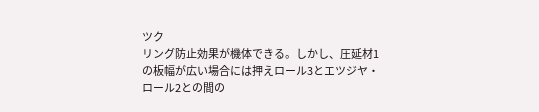ツク
リング防止効果が機体できる。しかし、圧延材1
の板幅が広い場合には押えロール3とエツジヤ・
ロール2との間の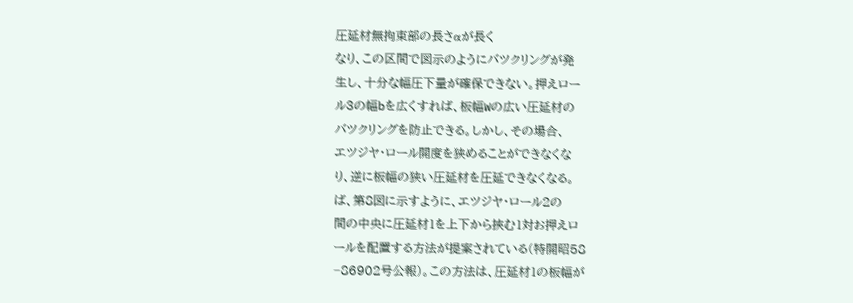圧延材無拘束部の長さαが長く
なり、この区間で図示のようにバツクリングが発
生し、十分な幅圧下量が確保できない。押えロー
ル3の幅bを広くすれば、板幅Wの広い圧延材の
バツクリングを防止できる。しかし、その場合、
エツジヤ・ロール開度を狭めることができなくな
り、逆に板幅の狭い圧延材を圧延できなくなる。
ば、第8図に示すように、エツジヤ・ロール2の
間の中央に圧延材1を上下から挾む1対お押えロ
ールを配置する方法が提案されている(特開昭58
−86902号公報)。この方法は、圧延材1の板幅が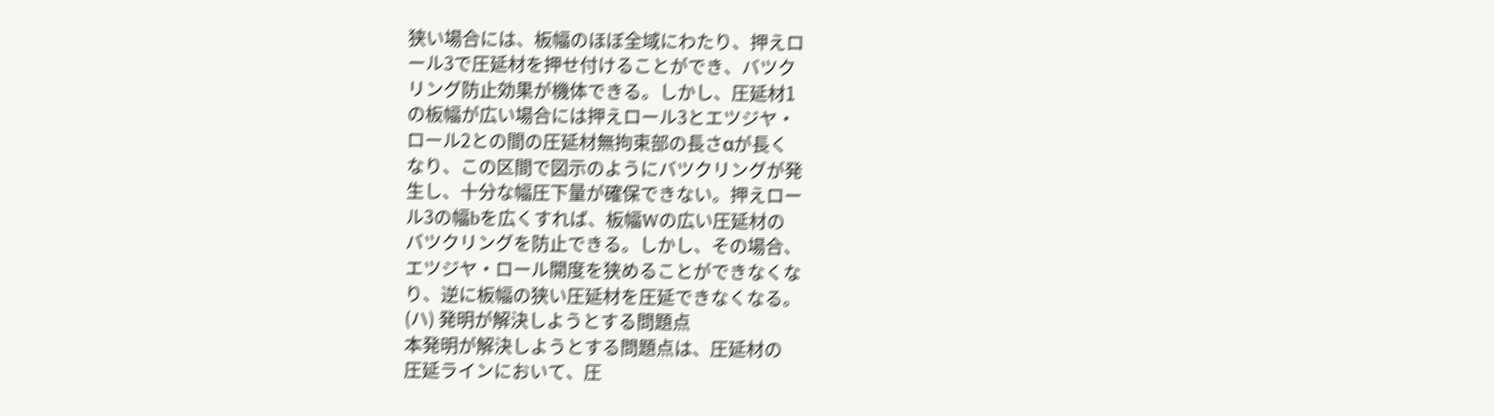狭い場合には、板幅のほぼ全域にわたり、押えロ
ール3で圧延材を押せ付けることができ、バツク
リング防止効果が機体できる。しかし、圧延材1
の板幅が広い場合には押えロール3とエツジヤ・
ロール2との間の圧延材無拘束部の長さαが長く
なり、この区間で図示のようにバツクリングが発
生し、十分な幅圧下量が確保できない。押えロー
ル3の幅bを広くすれば、板幅Wの広い圧延材の
バツクリングを防止できる。しかし、その場合、
エツジヤ・ロール開度を狭めることができなくな
り、逆に板幅の狭い圧延材を圧延できなくなる。
(ハ) 発明が解決しようとする問題点
本発明が解決しようとする問題点は、圧延材の
圧延ラインにおいて、圧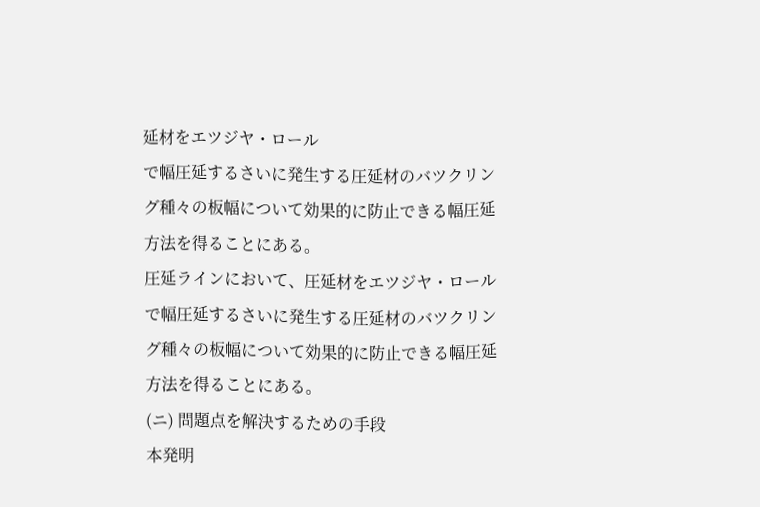延材をエツジヤ・ロール
で幅圧延するさいに発生する圧延材のバツクリン
グ種々の板幅について効果的に防止できる幅圧延
方法を得ることにある。
圧延ラインにおいて、圧延材をエツジヤ・ロール
で幅圧延するさいに発生する圧延材のバツクリン
グ種々の板幅について効果的に防止できる幅圧延
方法を得ることにある。
(ニ) 問題点を解決するための手段
本発明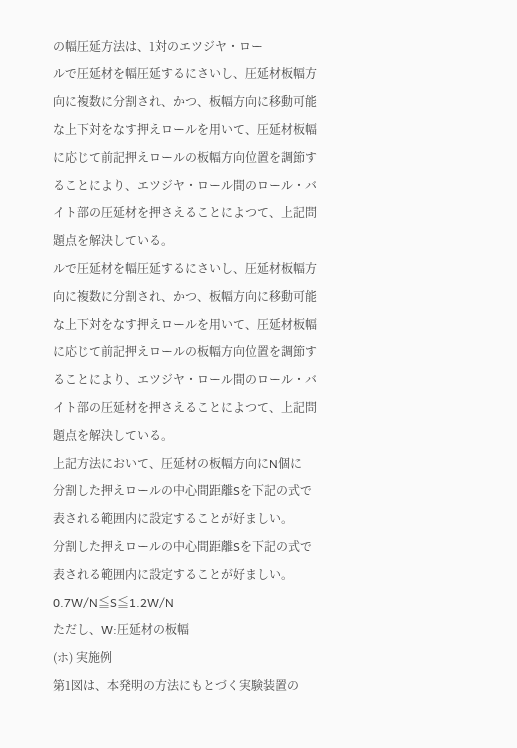の幅圧延方法は、1対のエツジヤ・ロー
ルで圧延材を幅圧延するにさいし、圧延材板幅方
向に複数に分割され、かつ、板幅方向に移動可能
な上下対をなす押えロールを用いて、圧延材板幅
に応じて前記押えロールの板幅方向位置を調節す
ることにより、エツジヤ・ロール間のロール・バ
イト部の圧延材を押さえることによつて、上記問
題点を解決している。
ルで圧延材を幅圧延するにさいし、圧延材板幅方
向に複数に分割され、かつ、板幅方向に移動可能
な上下対をなす押えロールを用いて、圧延材板幅
に応じて前記押えロールの板幅方向位置を調節す
ることにより、エツジヤ・ロール間のロール・バ
イト部の圧延材を押さえることによつて、上記問
題点を解決している。
上記方法において、圧延材の板幅方向にN個に
分割した押えロールの中心間距離Sを下記の式で
表される範囲内に設定することが好ましい。
分割した押えロールの中心間距離Sを下記の式で
表される範囲内に設定することが好ましい。
0.7W/N≦S≦1.2W/N
ただし、W:圧延材の板幅
(ホ) 実施例
第1図は、本発明の方法にもとづく実験装置の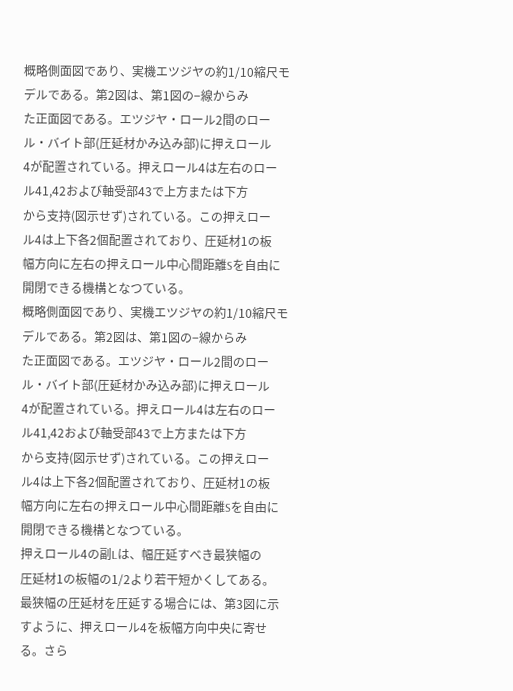概略側面図であり、実機エツジヤの約1/10縮尺モ
デルである。第2図は、第1図の−線からみ
た正面図である。エツジヤ・ロール2間のロー
ル・バイト部(圧延材かみ込み部)に押えロール
4が配置されている。押えロール4は左右のロー
ル41,42および軸受部43で上方または下方
から支持(図示せず)されている。この押えロー
ル4は上下各2個配置されており、圧延材1の板
幅方向に左右の押えロール中心間距離Sを自由に
開閉できる機構となつている。
概略側面図であり、実機エツジヤの約1/10縮尺モ
デルである。第2図は、第1図の−線からみ
た正面図である。エツジヤ・ロール2間のロー
ル・バイト部(圧延材かみ込み部)に押えロール
4が配置されている。押えロール4は左右のロー
ル41,42および軸受部43で上方または下方
から支持(図示せず)されている。この押えロー
ル4は上下各2個配置されており、圧延材1の板
幅方向に左右の押えロール中心間距離Sを自由に
開閉できる機構となつている。
押えロール4の副Lは、幅圧延すべき最狭幅の
圧延材1の板幅の1/2より若干短かくしてある。
最狭幅の圧延材を圧延する場合には、第3図に示
すように、押えロール4を板幅方向中央に寄せ
る。さら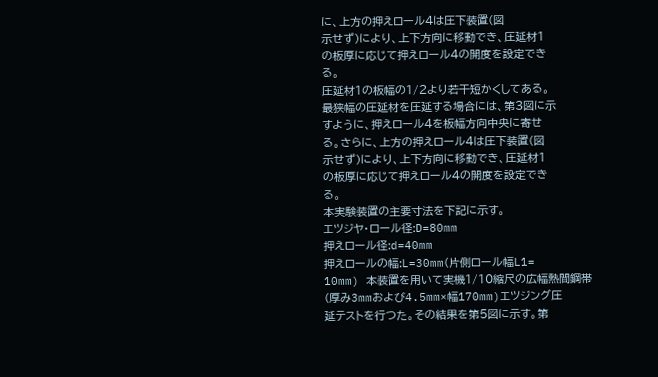に、上方の押えロール4は圧下装置(図
示せず)により、上下方向に移動でき、圧延材1
の板厚に応じて押えロール4の開度を設定でき
る。
圧延材1の板幅の1/2より若干短かくしてある。
最狭幅の圧延材を圧延する場合には、第3図に示
すように、押えロール4を板幅方向中央に寄せ
る。さらに、上方の押えロール4は圧下装置(図
示せず)により、上下方向に移動でき、圧延材1
の板厚に応じて押えロール4の開度を設定でき
る。
本実験装置の主要寸法を下記に示す。
エツジヤ・ロール径:D=80mm
押えロール径:d=40mm
押えロールの幅:L=30mm(片側ロール幅L1=
10mm) 本装置を用いて実機1/10縮尺の広幅熱間鋼帯
(厚み3mmおよび4.5mm×幅170mm)エツジング圧
延テストを行つた。その結果を第5図に示す。第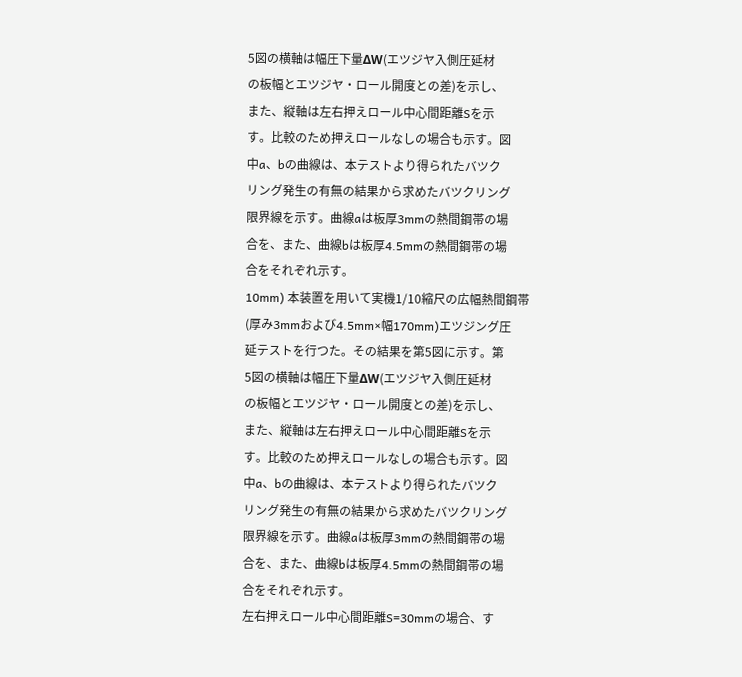5図の横軸は幅圧下量ΔW(エツジヤ入側圧延材
の板幅とエツジヤ・ロール開度との差)を示し、
また、縦軸は左右押えロール中心間距離Sを示
す。比較のため押えロールなしの場合も示す。図
中a、bの曲線は、本テストより得られたバツク
リング発生の有無の結果から求めたバツクリング
限界線を示す。曲線aは板厚3mmの熱間鋼帯の場
合を、また、曲線bは板厚4.5mmの熱間鋼帯の場
合をそれぞれ示す。
10mm) 本装置を用いて実機1/10縮尺の広幅熱間鋼帯
(厚み3mmおよび4.5mm×幅170mm)エツジング圧
延テストを行つた。その結果を第5図に示す。第
5図の横軸は幅圧下量ΔW(エツジヤ入側圧延材
の板幅とエツジヤ・ロール開度との差)を示し、
また、縦軸は左右押えロール中心間距離Sを示
す。比較のため押えロールなしの場合も示す。図
中a、bの曲線は、本テストより得られたバツク
リング発生の有無の結果から求めたバツクリング
限界線を示す。曲線aは板厚3mmの熱間鋼帯の場
合を、また、曲線bは板厚4.5mmの熱間鋼帯の場
合をそれぞれ示す。
左右押えロール中心間距離S=30mmの場合、す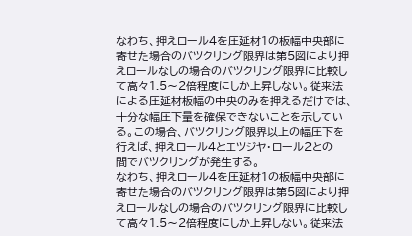なわち、押えロール4を圧延材1の板幅中央部に
寄せた場合のバツクリング限界は第5図により押
えロールなしの場合のバツクリング限界に比較し
て高々1.5〜2倍程度にしか上昇しない。従来法
による圧延材板幅の中央のみを押えるだけでは、
十分な幅圧下量を確保できないことを示してい
る。この場合、バツクリング限界以上の幅圧下を
行えば、押えロール4とエツジヤ・ロール2との
間でバツクリングが発生する。
なわち、押えロール4を圧延材1の板幅中央部に
寄せた場合のバツクリング限界は第5図により押
えロールなしの場合のバツクリング限界に比較し
て高々1.5〜2倍程度にしか上昇しない。従来法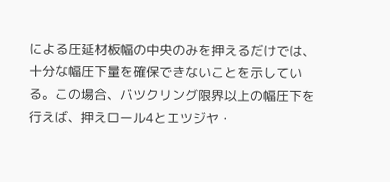による圧延材板幅の中央のみを押えるだけでは、
十分な幅圧下量を確保できないことを示してい
る。この場合、バツクリング限界以上の幅圧下を
行えば、押えロール4とエツジヤ・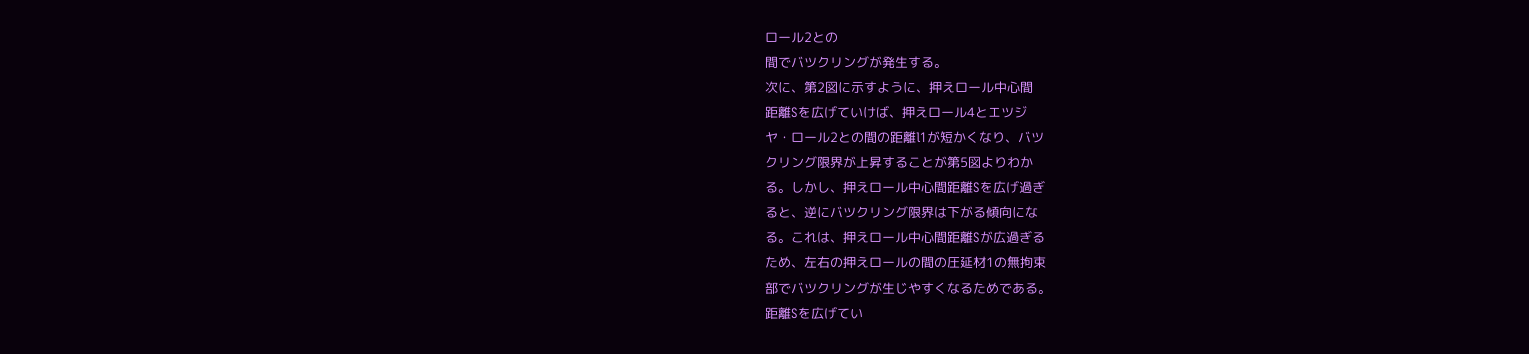ロール2との
間でバツクリングが発生する。
次に、第2図に示すように、押えロール中心間
距離Sを広げていけば、押えロール4とエツジ
ヤ・ロール2との間の距離l1が短かくなり、バツ
クリング限界が上昇することが第5図よりわか
る。しかし、押えロール中心間距離Sを広げ過ぎ
ると、逆にバツクリング限界は下がる傾向にな
る。これは、押えロール中心間距離Sが広過ぎる
ため、左右の押えロールの間の圧延材1の無拘束
部でバツクリングが生じやすくなるためである。
距離Sを広げてい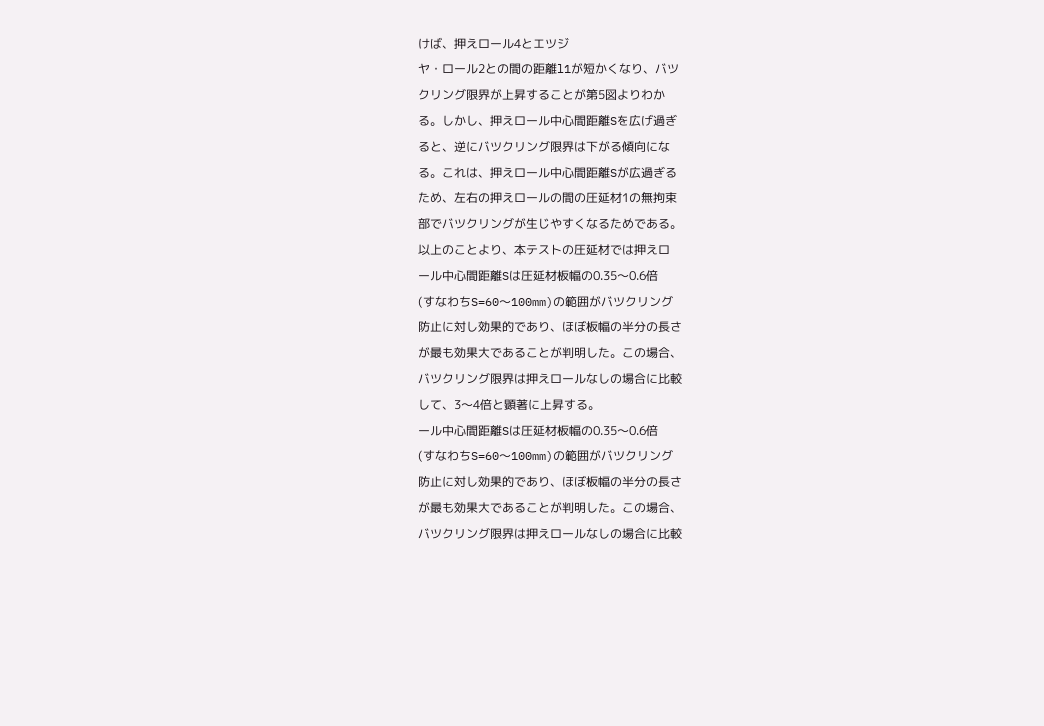けば、押えロール4とエツジ
ヤ・ロール2との間の距離l1が短かくなり、バツ
クリング限界が上昇することが第5図よりわか
る。しかし、押えロール中心間距離Sを広げ過ぎ
ると、逆にバツクリング限界は下がる傾向にな
る。これは、押えロール中心間距離Sが広過ぎる
ため、左右の押えロールの間の圧延材1の無拘束
部でバツクリングが生じやすくなるためである。
以上のことより、本テストの圧延材では押えロ
ール中心間距離Sは圧延材板幅の0.35〜0.6倍
(すなわちS=60〜100mm)の範囲がバツクリング
防止に対し効果的であり、ほぼ板幅の半分の長さ
が最も効果大であることが判明した。この場合、
バツクリング限界は押えロールなしの場合に比較
して、3〜4倍と顕著に上昇する。
ール中心間距離Sは圧延材板幅の0.35〜0.6倍
(すなわちS=60〜100mm)の範囲がバツクリング
防止に対し効果的であり、ほぼ板幅の半分の長さ
が最も効果大であることが判明した。この場合、
バツクリング限界は押えロールなしの場合に比較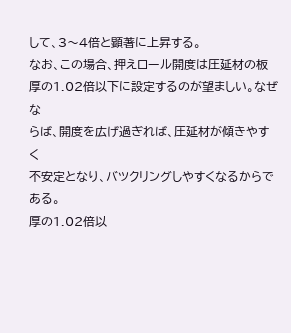して、3〜4倍と顕著に上昇する。
なお、この場合、押えロール開度は圧延材の板
厚の1.02倍以下に設定するのが望ましい。なぜな
らば、開度を広げ過ぎれば、圧延材が傾きやすく
不安定となり、バツクリングしやすくなるからで
ある。
厚の1.02倍以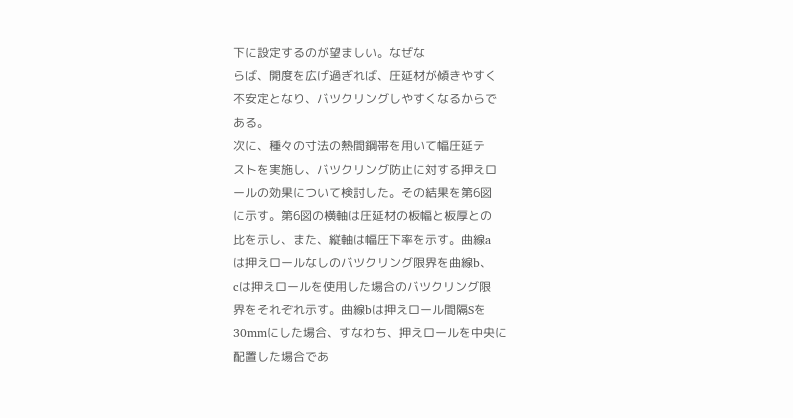下に設定するのが望ましい。なぜな
らば、開度を広げ過ぎれば、圧延材が傾きやすく
不安定となり、バツクリングしやすくなるからで
ある。
次に、種々の寸法の熱間鋼帯を用いて幅圧延テ
ストを実施し、バツクリング防止に対する押えロ
ールの効果について検討した。その結果を第6図
に示す。第6図の横軸は圧延材の板幅と板厚との
比を示し、また、縦軸は幅圧下率を示す。曲線a
は押えロールなしのバツクリング限界を曲線b、
cは押えロールを使用した場合のバツクリング限
界をそれぞれ示す。曲線bは押えロール間隔Sを
30mmにした場合、すなわち、押えロールを中央に
配置した場合であ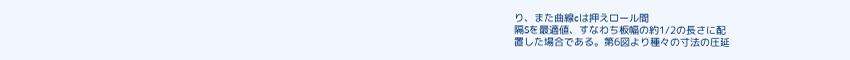り、また曲線cは押えロール間
隔Sを最適値、すなわち板幅の約1/2の長さに配
置した場合である。第6図より種々の寸法の圧延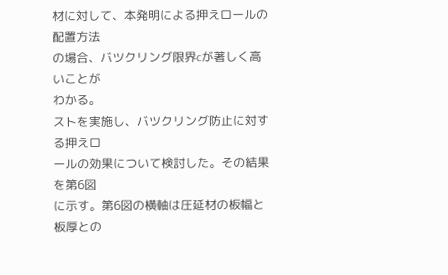材に対して、本発明による押えロールの配置方法
の場合、バツクリング限界cが著しく高いことが
わかる。
ストを実施し、バツクリング防止に対する押えロ
ールの効果について検討した。その結果を第6図
に示す。第6図の横軸は圧延材の板幅と板厚との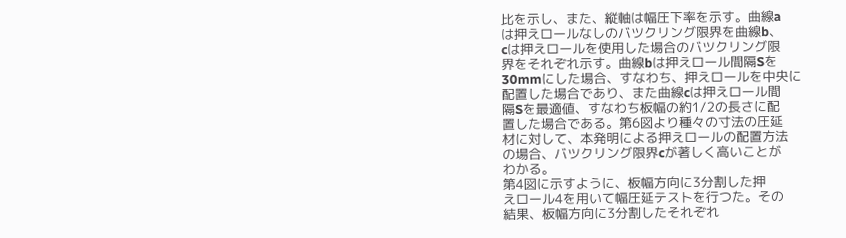比を示し、また、縦軸は幅圧下率を示す。曲線a
は押えロールなしのバツクリング限界を曲線b、
cは押えロールを使用した場合のバツクリング限
界をそれぞれ示す。曲線bは押えロール間隔Sを
30mmにした場合、すなわち、押えロールを中央に
配置した場合であり、また曲線cは押えロール間
隔Sを最適値、すなわち板幅の約1/2の長さに配
置した場合である。第6図より種々の寸法の圧延
材に対して、本発明による押えロールの配置方法
の場合、バツクリング限界cが著しく高いことが
わかる。
第4図に示すように、板幅方向に3分割した押
えロール4を用いて幅圧延テストを行つた。その
結果、板幅方向に3分割したそれぞれ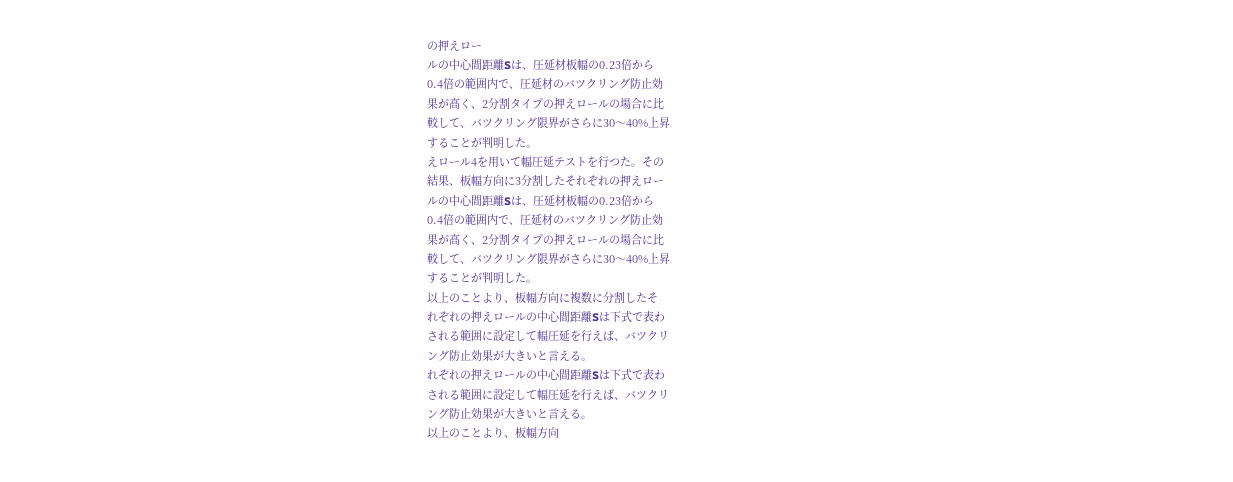の押えロー
ルの中心間距離Sは、圧延材板幅の0.23倍から
0.4倍の範囲内で、圧延材のバツクリング防止効
果が高く、2分割タイプの押えロールの場合に比
較して、バツクリング限界がさらに30〜40%上昇
することが判明した。
えロール4を用いて幅圧延テストを行つた。その
結果、板幅方向に3分割したそれぞれの押えロー
ルの中心間距離Sは、圧延材板幅の0.23倍から
0.4倍の範囲内で、圧延材のバツクリング防止効
果が高く、2分割タイプの押えロールの場合に比
較して、バツクリング限界がさらに30〜40%上昇
することが判明した。
以上のことより、板幅方向に複数に分割したそ
れぞれの押えロールの中心間距離Sは下式で表わ
される範囲に設定して幅圧延を行えば、バツクリ
ング防止効果が大きいと言える。
れぞれの押えロールの中心間距離Sは下式で表わ
される範囲に設定して幅圧延を行えば、バツクリ
ング防止効果が大きいと言える。
以上のことより、板幅方向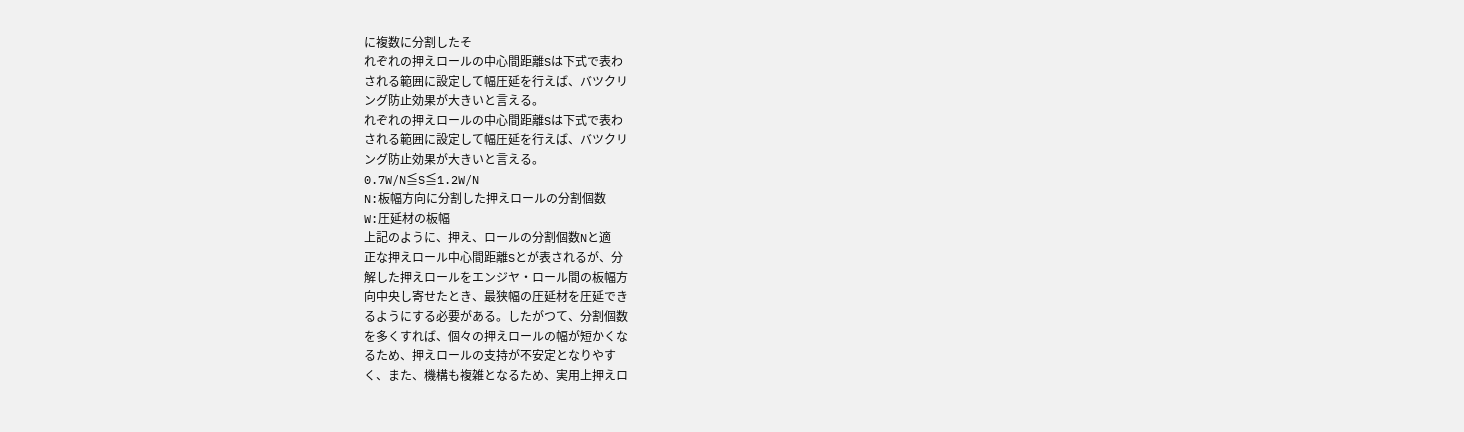に複数に分割したそ
れぞれの押えロールの中心間距離Sは下式で表わ
される範囲に設定して幅圧延を行えば、バツクリ
ング防止効果が大きいと言える。
れぞれの押えロールの中心間距離Sは下式で表わ
される範囲に設定して幅圧延を行えば、バツクリ
ング防止効果が大きいと言える。
0.7W/N≦S≦1.2W/N
N:板幅方向に分割した押えロールの分割個数
W:圧延材の板幅
上記のように、押え、ロールの分割個数Nと適
正な押えロール中心間距離Sとが表されるが、分
解した押えロールをエンジヤ・ロール間の板幅方
向中央し寄せたとき、最狭幅の圧延材を圧延でき
るようにする必要がある。したがつて、分割個数
を多くすれば、個々の押えロールの幅が短かくな
るため、押えロールの支持が不安定となりやす
く、また、機構も複雑となるため、実用上押えロ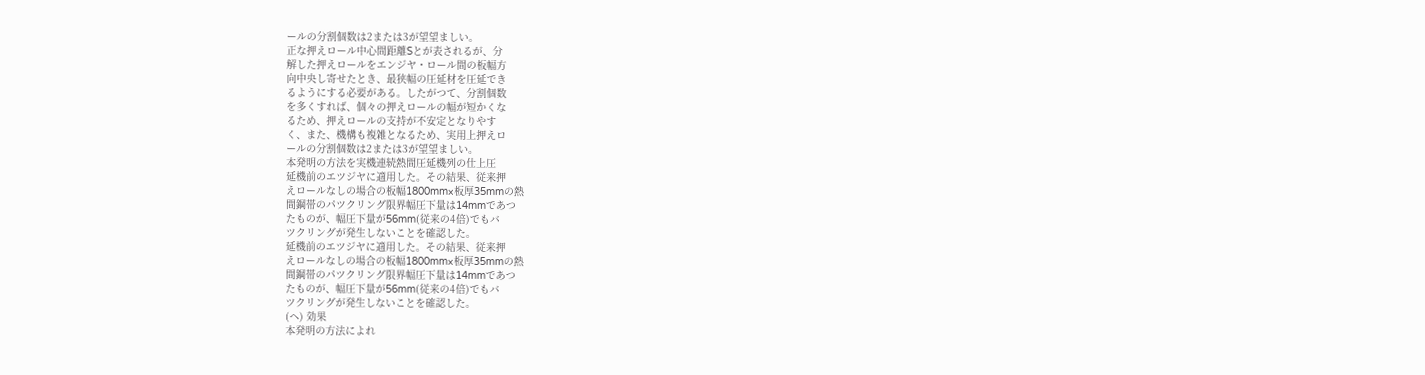ールの分割個数は2または3が望望ましい。
正な押えロール中心間距離Sとが表されるが、分
解した押えロールをエンジヤ・ロール間の板幅方
向中央し寄せたとき、最狭幅の圧延材を圧延でき
るようにする必要がある。したがつて、分割個数
を多くすれば、個々の押えロールの幅が短かくな
るため、押えロールの支持が不安定となりやす
く、また、機構も複雑となるため、実用上押えロ
ールの分割個数は2または3が望望ましい。
本発明の方法を実機連続熱間圧延機列の仕上圧
延機前のエツジヤに適用した。その結果、従来押
えロールなしの場合の板幅1800mm×板厚35mmの熱
間鋼帯のパツクリング限界幅圧下量は14mmであつ
たものが、幅圧下量が56mm(従来の4倍)でもバ
ツクリングが発生しないことを確認した。
延機前のエツジヤに適用した。その結果、従来押
えロールなしの場合の板幅1800mm×板厚35mmの熱
間鋼帯のパツクリング限界幅圧下量は14mmであつ
たものが、幅圧下量が56mm(従来の4倍)でもバ
ツクリングが発生しないことを確認した。
(ヘ) 効果
本発明の方法によれ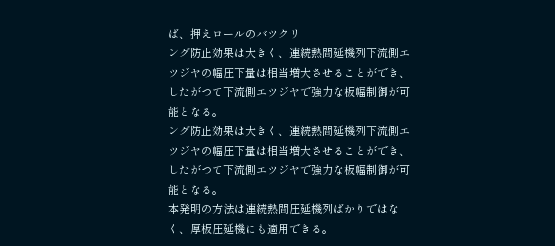ば、押えロールのバツクリ
ング防止効果は大きく、連続熱間延機列下流側エ
ツジヤの幅圧下量は相当増大させることができ、
したがつて下流側エツジヤで強力な板幅制御が可
能となる。
ング防止効果は大きく、連続熱間延機列下流側エ
ツジヤの幅圧下量は相当増大させることができ、
したがつて下流側エツジヤで強力な板幅制御が可
能となる。
本発明の方法は連続熱間圧延機列ばかりではな
く、厚板圧延機にも適用できる。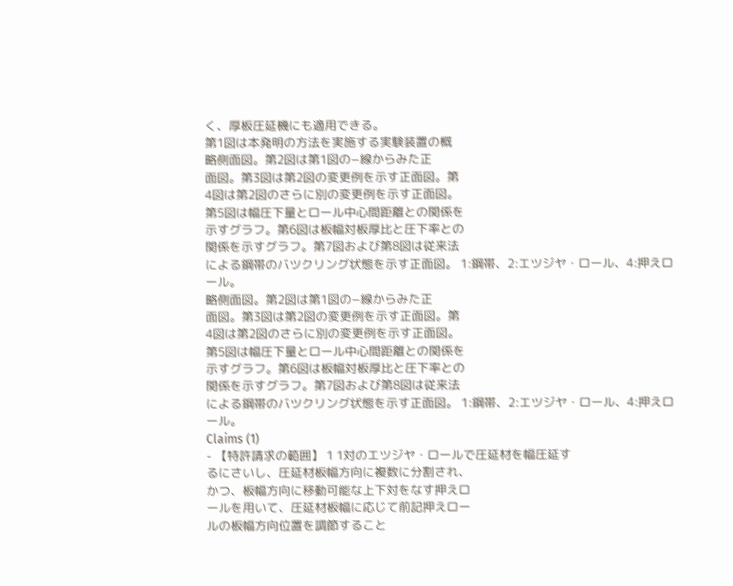く、厚板圧延機にも適用できる。
第1図は本発明の方法を実施する実験装置の概
略側面図。第2図は第1図の−線からみた正
面図。第3図は第2図の変更例を示す正面図。第
4図は第2図のさらに別の変更例を示す正面図。
第5図は幅圧下量とロール中心間距離との関係を
示すグラフ。第6図は板幅対板厚比と圧下率との
関係を示すグラフ。第7図および第8図は従来法
による鋼帯のバツクリング状態を示す正面図。 1:鋼帯、2:エツジヤ・ロール、4:押えロ
ール。
略側面図。第2図は第1図の−線からみた正
面図。第3図は第2図の変更例を示す正面図。第
4図は第2図のさらに別の変更例を示す正面図。
第5図は幅圧下量とロール中心間距離との関係を
示すグラフ。第6図は板幅対板厚比と圧下率との
関係を示すグラフ。第7図および第8図は従来法
による鋼帯のバツクリング状態を示す正面図。 1:鋼帯、2:エツジヤ・ロール、4:押えロ
ール。
Claims (1)
- 【特許請求の範囲】 1 1対のエツジヤ・ロールで圧延材を幅圧延す
るにさいし、圧延材板幅方向に複数に分割され、
かつ、板幅方向に移動可能な上下対をなす押えロ
ールを用いて、圧延材板幅に応じて前記押えロー
ルの板幅方向位置を調節すること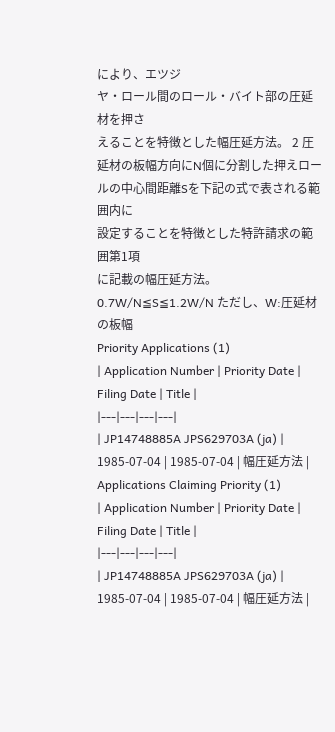により、エツジ
ヤ・ロール間のロール・バイト部の圧延材を押さ
えることを特徴とした幅圧延方法。 2 圧延材の板幅方向にN個に分割した押えロー
ルの中心間距離Sを下記の式で表される範囲内に
設定することを特徴とした特許請求の範囲第1項
に記載の幅圧延方法。 0.7W/N≦S≦1.2W/N ただし、W:圧延材の板幅
Priority Applications (1)
| Application Number | Priority Date | Filing Date | Title |
|---|---|---|---|
| JP14748885A JPS629703A (ja) | 1985-07-04 | 1985-07-04 | 幅圧延方法 |
Applications Claiming Priority (1)
| Application Number | Priority Date | Filing Date | Title |
|---|---|---|---|
| JP14748885A JPS629703A (ja) | 1985-07-04 | 1985-07-04 | 幅圧延方法 |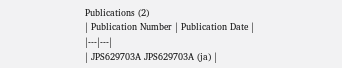Publications (2)
| Publication Number | Publication Date |
|---|---|
| JPS629703A JPS629703A (ja) |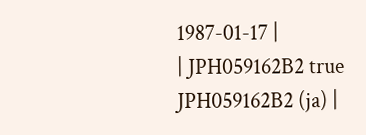1987-01-17 |
| JPH059162B2 true JPH059162B2 (ja) |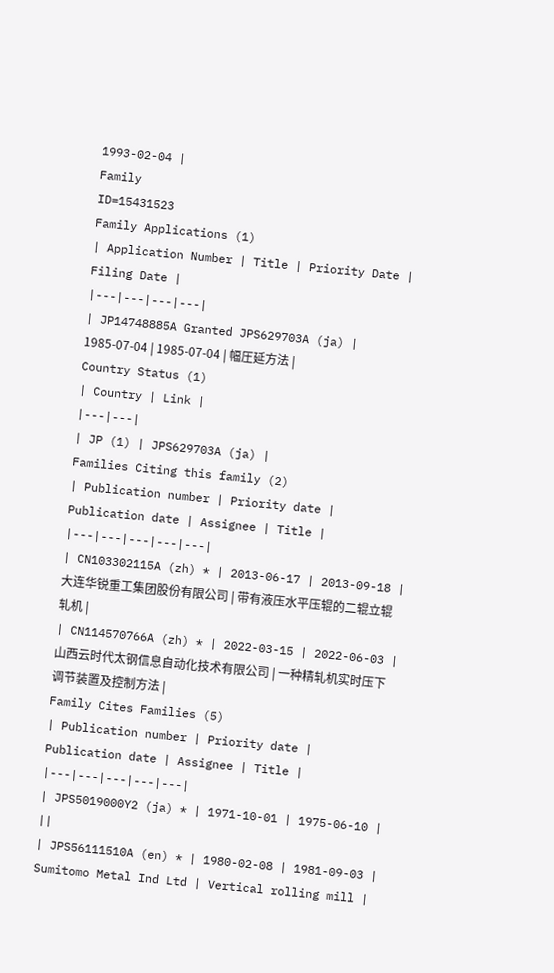1993-02-04 |
Family
ID=15431523
Family Applications (1)
| Application Number | Title | Priority Date | Filing Date |
|---|---|---|---|
| JP14748885A Granted JPS629703A (ja) | 1985-07-04 | 1985-07-04 | 幅圧延方法 |
Country Status (1)
| Country | Link |
|---|---|
| JP (1) | JPS629703A (ja) |
Families Citing this family (2)
| Publication number | Priority date | Publication date | Assignee | Title |
|---|---|---|---|---|
| CN103302115A (zh) * | 2013-06-17 | 2013-09-18 | 大连华锐重工集团股份有限公司 | 带有液压水平压辊的二辊立辊轧机 |
| CN114570766A (zh) * | 2022-03-15 | 2022-06-03 | 山西云时代太钢信息自动化技术有限公司 | 一种精轧机实时压下调节装置及控制方法 |
Family Cites Families (5)
| Publication number | Priority date | Publication date | Assignee | Title |
|---|---|---|---|---|
| JPS5019000Y2 (ja) * | 1971-10-01 | 1975-06-10 | ||
| JPS56111510A (en) * | 1980-02-08 | 1981-09-03 | Sumitomo Metal Ind Ltd | Vertical rolling mill |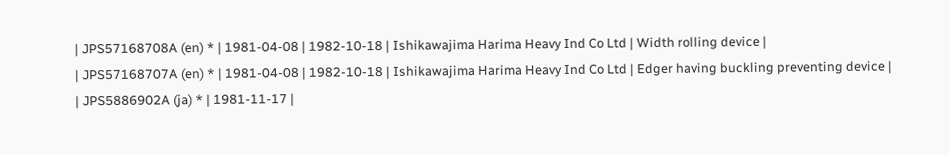| JPS57168708A (en) * | 1981-04-08 | 1982-10-18 | Ishikawajima Harima Heavy Ind Co Ltd | Width rolling device |
| JPS57168707A (en) * | 1981-04-08 | 1982-10-18 | Ishikawajima Harima Heavy Ind Co Ltd | Edger having buckling preventing device |
| JPS5886902A (ja) * | 1981-11-17 |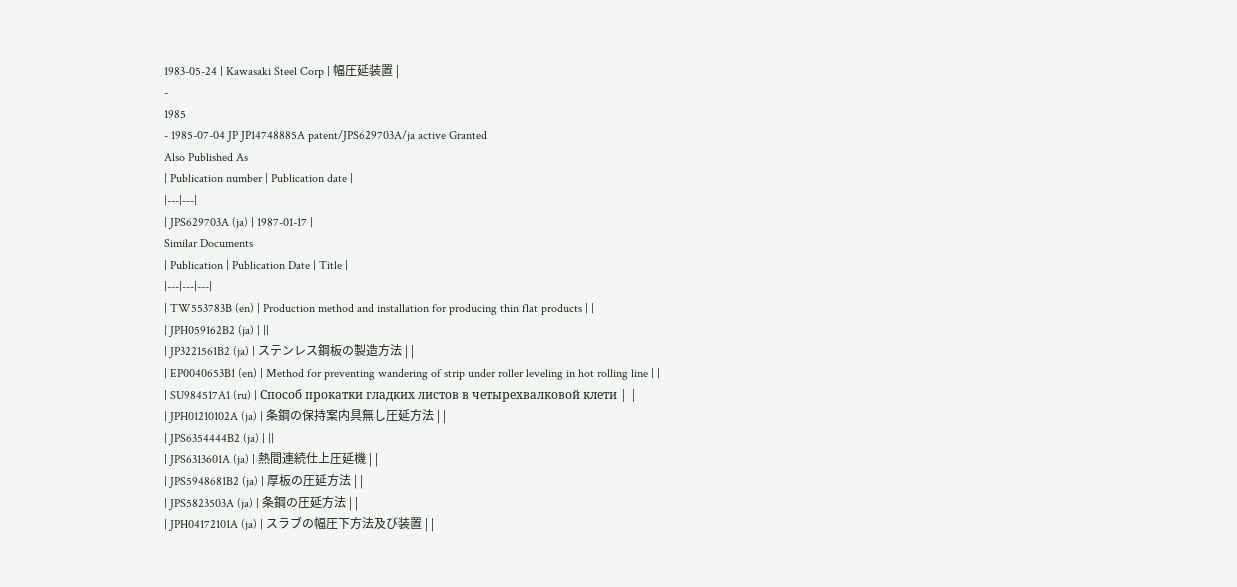1983-05-24 | Kawasaki Steel Corp | 幅圧延装置 |
-
1985
- 1985-07-04 JP JP14748885A patent/JPS629703A/ja active Granted
Also Published As
| Publication number | Publication date |
|---|---|
| JPS629703A (ja) | 1987-01-17 |
Similar Documents
| Publication | Publication Date | Title |
|---|---|---|
| TW553783B (en) | Production method and installation for producing thin flat products | |
| JPH059162B2 (ja) | ||
| JP3221561B2 (ja) | ステンレス鋼板の製造方法 | |
| EP0040653B1 (en) | Method for preventing wandering of strip under roller leveling in hot rolling line | |
| SU984517A1 (ru) | Способ прокатки гладких листов в четырехвалковой клети | |
| JPH01210102A (ja) | 条鋼の保持案内具無し圧延方法 | |
| JPS6354444B2 (ja) | ||
| JPS6313601A (ja) | 熱間連続仕上圧延機 | |
| JPS5948681B2 (ja) | 厚板の圧延方法 | |
| JPS5823503A (ja) | 条鋼の圧延方法 | |
| JPH04172101A (ja) | スラブの幅圧下方法及び装置 | |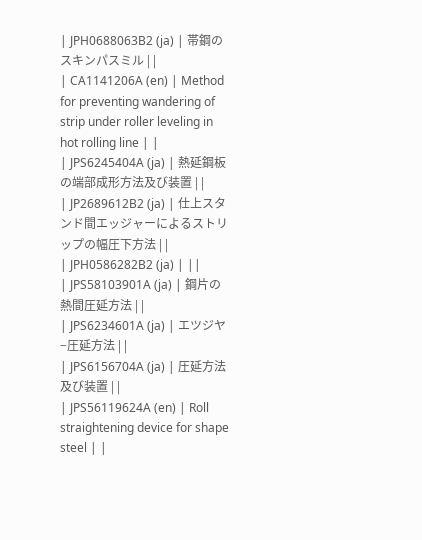| JPH0688063B2 (ja) | 帯鋼のスキンパスミル | |
| CA1141206A (en) | Method for preventing wandering of strip under roller leveling in hot rolling line | |
| JPS6245404A (ja) | 熱延鋼板の端部成形方法及び装置 | |
| JP2689612B2 (ja) | 仕上スタンド間エッジャーによるストリップの幅圧下方法 | |
| JPH0586282B2 (ja) | ||
| JPS58103901A (ja) | 鋼片の熱間圧延方法 | |
| JPS6234601A (ja) | エツジヤ−圧延方法 | |
| JPS6156704A (ja) | 圧延方法及び装置 | |
| JPS56119624A (en) | Roll straightening device for shape steel | |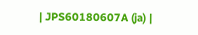| JPS60180607A (ja) |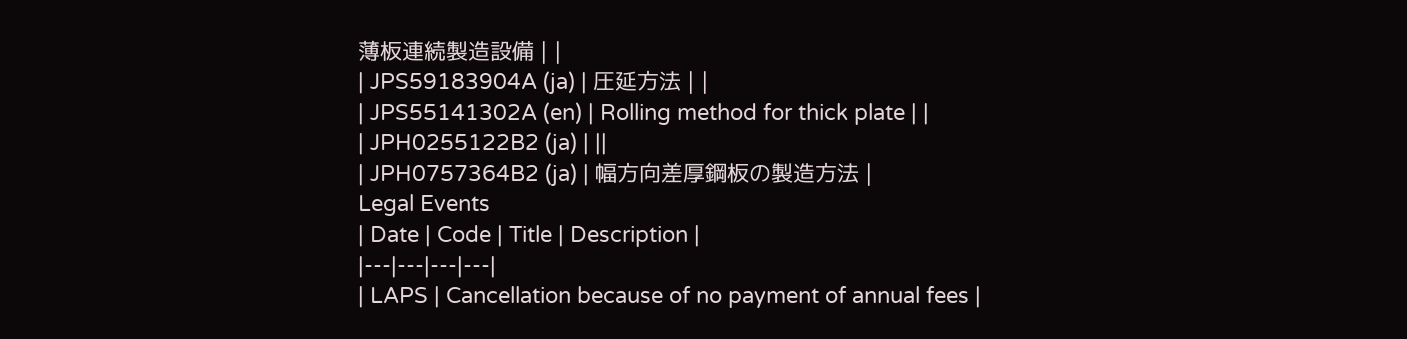薄板連続製造設備 | |
| JPS59183904A (ja) | 圧延方法 | |
| JPS55141302A (en) | Rolling method for thick plate | |
| JPH0255122B2 (ja) | ||
| JPH0757364B2 (ja) | 幅方向差厚鋼板の製造方法 |
Legal Events
| Date | Code | Title | Description |
|---|---|---|---|
| LAPS | Cancellation because of no payment of annual fees |